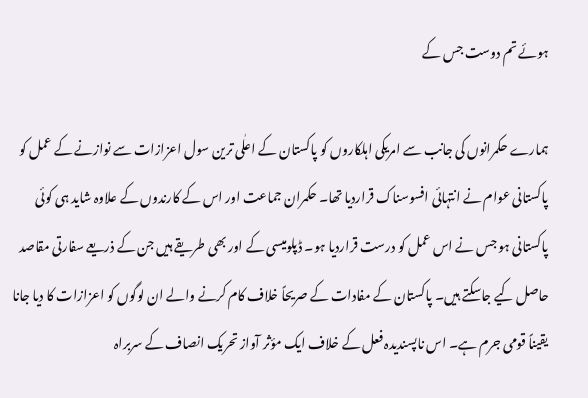ہوئے تم دوست جس کے

ہمارے حکمرانوں کی جانب سے امریکی اہلکاروں کو پاکستان کے اعلٰی ترین سول اعزازات سے نوازنے کے عمل کو پاکستانی عوام نے انتہائی افسوسناک قراردیا تھا۔ حکمران جماعت اور اس کے کارندوں کے علاوہ شاید ہی کوئی پاکستانی ہو جس نے اس عمل کو درست قراردیا ہو۔ ڈپلومیسی کے اور بھی طریقے ہیں جن کے ذریعے سفارتی مقاصد حاصل کیے جاسکتے ہیں۔ پاکستان کے مفادات کے صریحاً خلاف کام کرنے والے ان لوگوں کو اعزازات کا دیا جانا یقیناً قومی جرم ہے۔ اس ناپسندیدہ فعل کے خلاف ایک مؤثر آواز تحریک انصاف کے سربراہ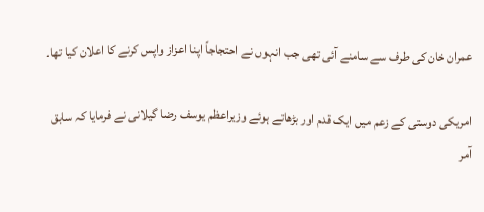عمران خان کی طرف سے سامنے آئی تھی جب انہوں نے احتجاجاً اپنا اعزاز واپس کرنے کا اعلان کیا تھا۔

امریکی دوستی کے زعم میں ایک قدم اور بڑھاتے ہوئے وزیراعظم یوسف رضا گیلانی نے فرمایا کہ سابق آمر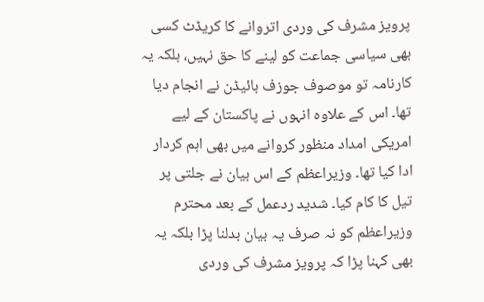پرویز مشرف کی وردی اتروانے کا کریڈٹ کسی بھی سیاسی جماعت کو لینے کا حق نہیں، بلکہ یہ کارنامہ تو موصوف جوزف بائیڈن نے انجام دیا تھا۔ اس کے علاوہ انہوں نے پاکستان کے لیے امریکی امداد منظور کروانے میں بھی اہم کردار ادا کیا تھا۔ وزیراعظم کے اس بیان نے جلتی پر تیل کا کام کیا۔ شدید ردعمل کے بعد محترم وزیراعظم کو نہ صرف یہ بیان بدلنا پڑا بلکہ یہ بھی کہنا پڑا کہ پرویز مشرف کی وردی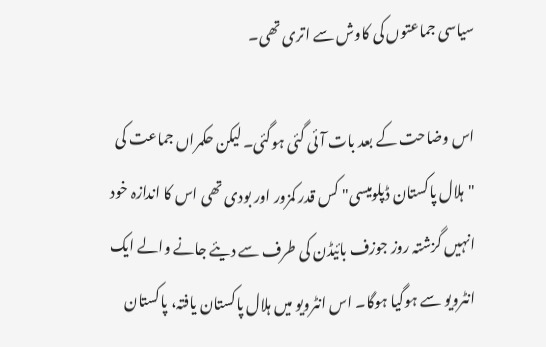سیاسی جماعتوں کی کاوش سے اتری تھی۔

اس وضاحت کے بعد بات آئی گئی ہوگئی۔ لیکن حکمراں جماعت کی "ہلال پاکستان ڈپلومیسی" کس قدر کمزور اور بودی تھی اس کا اندازہ خود انہیں گزشتہ روز جوزف بائیڈن کی طرف سے دیئے جانے والے ایک انٹرویو سے ہوگیا ہوگا۔ اس انٹرویو میں ہلال پاکستان یافتہ، پاکستان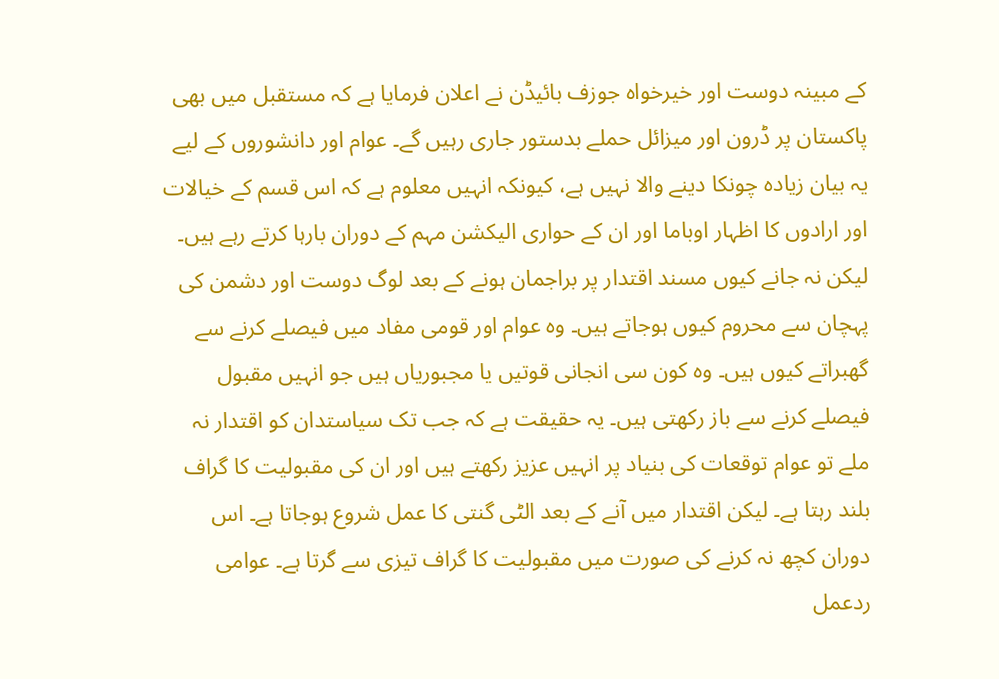کے مبینہ دوست اور خیرخواہ جوزف بائیڈن نے اعلان فرمایا ہے کہ مستقبل میں بھی پاکستان پر ڈرون اور میزائل حملے بدستور جاری رہیں گے۔ عوام اور دانشوروں کے لیے یہ بیان زیادہ چونکا دینے والا نہیں ہے، کیونکہ انہیں معلوم ہے کہ اس قسم کے خیالات اور ارادوں کا اظہار اوباما اور ان کے حواری الیکشن مہم کے دوران بارہا کرتے رہے ہیں۔ لیکن نہ جانے کیوں مسند اقتدار پر براجمان ہونے کے بعد لوگ دوست اور دشمن کی پہچان سے محروم کیوں ہوجاتے ہیں۔ وہ عوام اور قومی مفاد میں فیصلے کرنے سے گھبراتے کیوں ہیں۔ وہ کون سی انجانی قوتیں یا مجبوریاں ہیں جو انہیں مقبول فیصلے کرنے سے باز رکھتی ہیں۔ یہ حقیقت ہے کہ جب تک سیاستدان کو اقتدار نہ ملے تو عوام توقعات کی بنیاد پر انہیں عزیز رکھتے ہیں اور ان کی مقبولیت کا گراف بلند رہتا ہے۔ لیکن اقتدار میں آنے کے بعد الٹی گنتی کا عمل شروع ہوجاتا ہے۔ اس دوران کچھ نہ کرنے کی صورت میں مقبولیت کا گراف تیزی سے گرتا ہے۔ عوامی ردعمل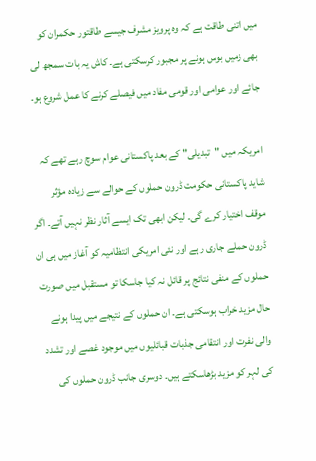میں اتنی طاقت ہے کہ وہ پرویز مشرف جیسے طاقتور حکمران کو بھی زمیں بوس ہونے پر مجبور کرسکتی ہے۔ کاش یہ بات سمجھ لی جائے اور عوامی اور قومی مفاد میں فیصلے کرنے کا عمل شروع ہو۔

امریکہ میں "تبدیلی" کے بعد پاکستانی عوام سوچ رہے تھے کہ شاید پاکستانی حکومت ڈرون حملوں کے حوالے سے زیادہ مؤثر موقف اختیار کرے گی۔ لیکن ابھی تک ایسے آثار نظر نہیں آتے۔ اگر ڈرون حملے جاری رہے اور نئی امریکی انتظامیہ کو آغاز میں ہی ان حملوں کے منفی نتائج پر قائل نہ کیا جاسکا تو مستقبل میں صورت حال مزید خراب ہوسکتی ہے۔ ان حملوں کے نتیجے میں پیدا ہونے والی نفرت اور انتقامی جذبات قبائلیوں میں موجود غصے اور تشدد کی لہر کو مزید بڑھاسکتے ہیں۔ دوسری جانب ڈرون حملوں کی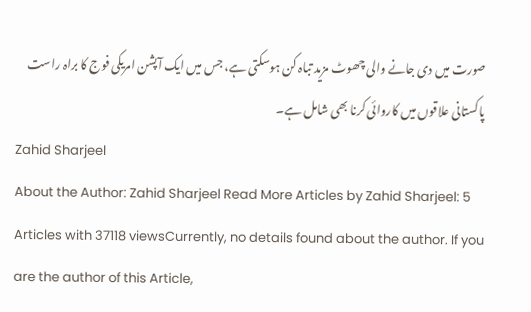صورت میں دی جانے والی چھوٹ مزید تباہ کن ہوسکتی ہے، جس میں ایک آپشن امریکی فوج کا براہ راست پاکستانی علاقوں میں کاروائی کرنا بھی شامل ہے۔
Zahid Sharjeel
About the Author: Zahid Sharjeel Read More Articles by Zahid Sharjeel: 5 Articles with 37118 viewsCurrently, no details found about the author. If you are the author of this Article,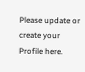Please update or create your Profile here.